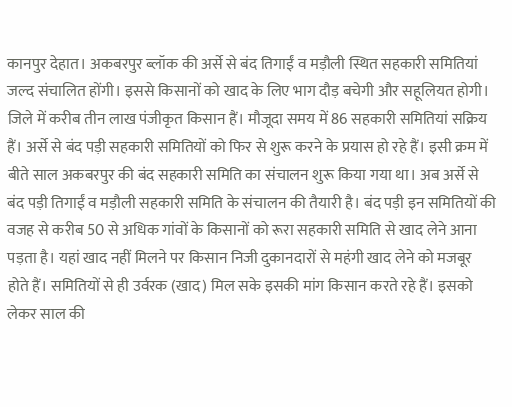कानपुर देहात। अकबरपुर ब्लॉक की अर्से से बंद तिगाईं व मड़ौली स्थित सहकारी समितियां जल्द संचालित होंगी। इससे किसानों को खाद के लिए भाग दौड़ बचेगी और सहूलियत होगी। जिले में करीब तीन लाख पंजीकृत किसान हैं। मौजूदा समय में 86 सहकारी समितियां सक्रिय हैं। अर्से से बंद पड़ी सहकारी समितियों को फिर से शुरू करने के प्रयास हो रहे हैं। इसी क्रम में बीते साल अकबरपुर की बंद सहकारी समिति का संचालन शुरू किया गया था। अब अर्से से बंद पड़ी तिगाईं व मड़ौली सहकारी समिति के संचालन की तैयारी है। बंद पड़ी इन समितियों की वजह से करीब 50 से अधिक गांवों के किसानों को रूरा सहकारी समिति से खाद लेने आना पड़ता है। यहां खाद नहीं मिलने पर किसान निजी दुकानदारों से महंगी खाद लेने को मजबूर होते हैं। समितियों से ही उर्वरक (खाद) मिल सके इसकी मांग किसान करते रहे हैं। इसको लेकर साल की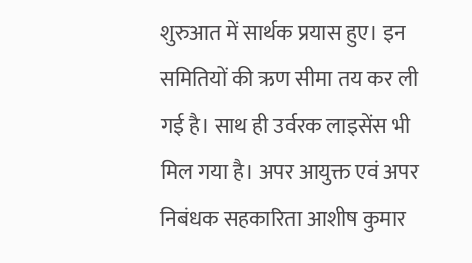शुरुआत में सार्थक प्रयास हुए। इन समितियों की ऋण सीमा तय कर ली गई है। साथ ही उर्वरक लाइसेंस भी मिल गया है। अपर आयुक्त एवं अपर निबंधक सहकारिता आशीष कुमार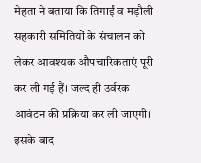मेहता ने बताया कि तिगाईं व मड़ौली सहकारी समितियों के संचालन को लेकर आवश्यक औपचारिकताएं पूरी कर ली गई हैं। जल्द ही उर्वरक आवंटन की प्रक्रिया कर ली जाएगी। इसके बाद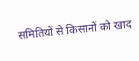समितियों से किसानों को खाद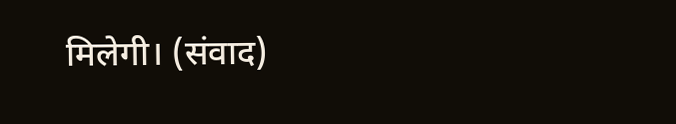मिलेगी। (संवाद)